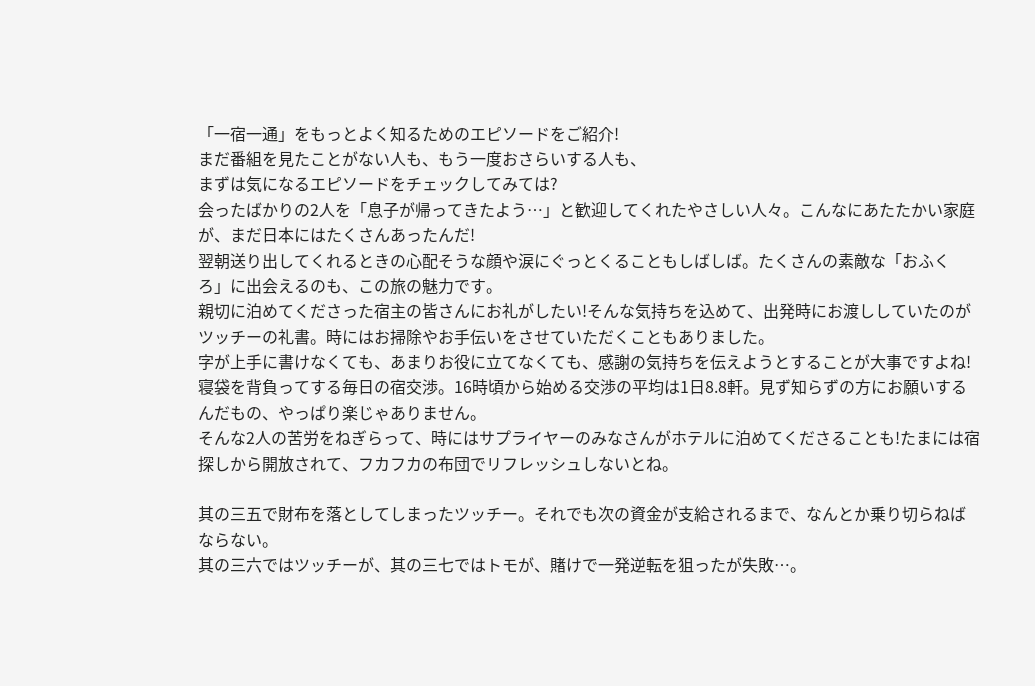「一宿一通」をもっとよく知るためのエピソードをご紹介!
まだ番組を見たことがない人も、もう一度おさらいする人も、
まずは気になるエピソードをチェックしてみては?
会ったばかりの2人を「息子が帰ってきたよう…」と歓迎してくれたやさしい人々。こんなにあたたかい家庭が、まだ日本にはたくさんあったんだ!
翌朝送り出してくれるときの心配そうな顔や涙にぐっとくることもしばしば。たくさんの素敵な「おふくろ」に出会えるのも、この旅の魅力です。
親切に泊めてくださった宿主の皆さんにお礼がしたい!そんな気持ちを込めて、出発時にお渡ししていたのがツッチーの礼書。時にはお掃除やお手伝いをさせていただくこともありました。
字が上手に書けなくても、あまりお役に立てなくても、感謝の気持ちを伝えようとすることが大事ですよね!
寝袋を背負ってする毎日の宿交渉。16時頃から始める交渉の平均は1日8.8軒。見ず知らずの方にお願いするんだもの、やっぱり楽じゃありません。
そんな2人の苦労をねぎらって、時にはサプライヤーのみなさんがホテルに泊めてくださることも!たまには宿探しから開放されて、フカフカの布団でリフレッシュしないとね。

其の三五で財布を落としてしまったツッチー。それでも次の資金が支給されるまで、なんとか乗り切らねばならない。
其の三六ではツッチーが、其の三七ではトモが、賭けで一発逆転を狙ったが失敗…。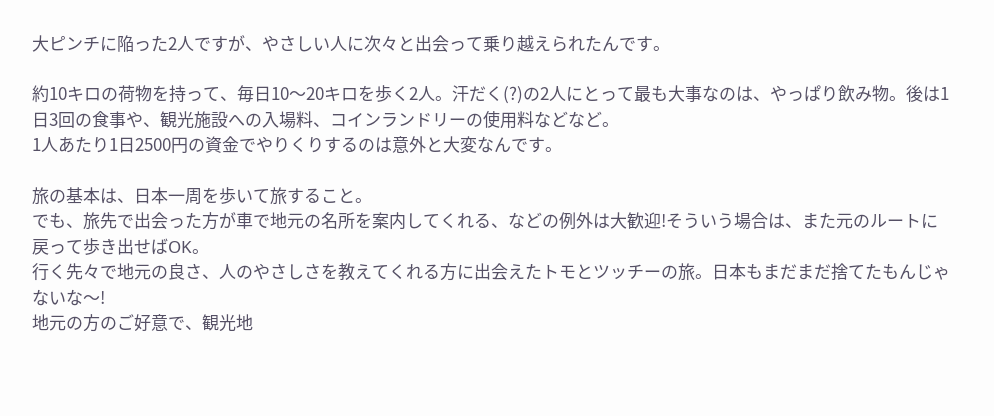大ピンチに陥った2人ですが、やさしい人に次々と出会って乗り越えられたんです。

約10キロの荷物を持って、毎日10〜20キロを歩く2人。汗だく(?)の2人にとって最も大事なのは、やっぱり飲み物。後は1日3回の食事や、観光施設への入場料、コインランドリーの使用料などなど。
1人あたり1日2500円の資金でやりくりするのは意外と大変なんです。

旅の基本は、日本一周を歩いて旅すること。
でも、旅先で出会った方が車で地元の名所を案内してくれる、などの例外は大歓迎!そういう場合は、また元のルートに戻って歩き出せばOK。
行く先々で地元の良さ、人のやさしさを教えてくれる方に出会えたトモとツッチーの旅。日本もまだまだ捨てたもんじゃないな〜!
地元の方のご好意で、観光地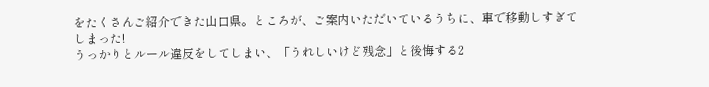をたくさんご紹介できた山口県。ところが、ご案内いただいているうちに、車で移動しすぎてしまった!
うっかりとルール違反をしてしまい、「うれしいけど残念」と後悔する2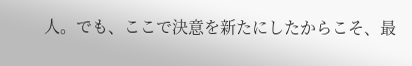人。でも、ここで決意を新たにしたからこそ、最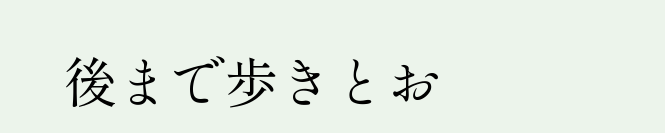後まで歩きとお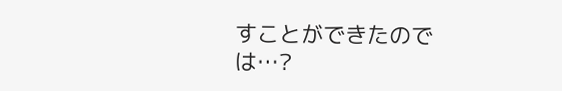すことができたのでは…?